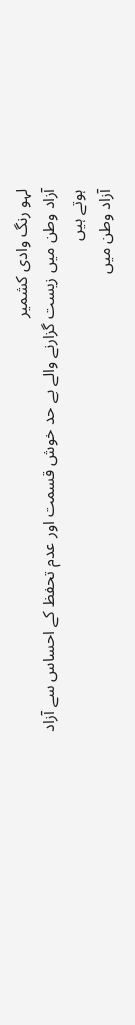لہو رنگ وادی کشمیر
آزاد وطن میں زیست گزارنے والے بے حد خوش قسمت اور عدم تحفظ کے احساس سے آزاد ہوتے ہیں
آزاد وطن میں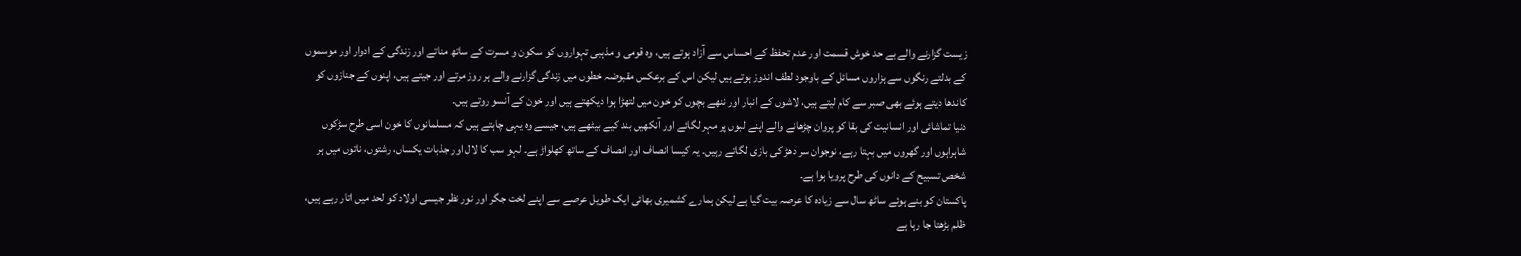زیست گزارنے والے بے حد خوش قسمت اور عدم تحفظ کے احساس سے آزاد ہوتے ہیں، وہ قومی و مذہبی تہواروں کو سکون و مسرت کے ساتھ مناتے اور زندگی کے ادوار اور موسموں کے بدلتے رنگوں سے ہزاروں مسائل کے باوجود لطف اندوز ہوتے ہیں لیکن اس کے برعکس مقبوضہ خطوں میں زندگی گزارنے والے ہر روز مرتے اور جیتے ہیں، اپنوں کے جنازوں کو کاندھا دیتے ہوئے بھی صبر سے کام لیتے ہیں، لاشوں کے انبار اور ننھے بچوں کو خون میں لتھڑا ہوا دیکھتے ہیں اور خون کے آنسو روتے ہیں۔
دنیا تماشائی اور انسانیت کی بقا کو پروان چڑھانے والے اپنے لبوں پر مہر لگائے اور آنکھیں بند کیے بیٹھے ہیں، جیسے وہ یہی چاہتے ہیں کہ مسلمانوں کا خون اسی طرح سڑکوں شاہراہوں اور گھروں میں بہتا رہے، نوجوان سر دھڑ کی بازی لگاتے رہیں۔ یہ کیسا انصاف اور انصاف کے ساتھ کھلواڑ ہے۔ لہو سب کا لال اور جذبات یکساں، رشتوں، ناتوں میں ہر شخص تسبیح کے دانوں کی طرح پرویا ہوا ہے۔
پاکستان کو بنے ہوئے ساٹھ سال سے زیادہ کا عرصہ بیت گیا ہے لیکن ہمارے کشمیری بھائی ایک طویل عرصے سے اپنے لخت جگر اور نور نظر جیسی اولاد کو لحد میں اتار رہے ہیں، ظلم بڑھتا جا رہا ہے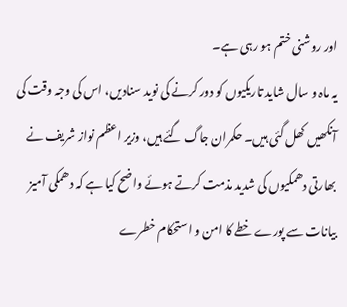اور روشنی ختم ہو رہی ہے۔
یہ ماہ و سال شاید تاریکیوں کو دور کرنے کی نوید سنادیں، اس کی وجہ وقت کی آنکھیں کھل گئی ہیں۔ حکمران جاگ گئے ہیں، وزیر اعظم نواز شریف نے بھارتی دھمکیوں کی شدید مذمت کرتے ہوئے واضح کیا ہے کہ دھمکی آمیز بیانات سے پورے خطے کا امن و استحکام خطرے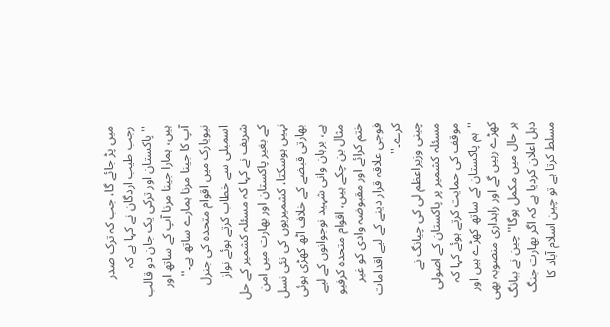میں پڑ جائے گا، جب کہ ترک صدر رجب طیب اردگان نے کہا ہے کہ ''پاکستان اور ترکی یک جان دو قالب ہیں، ہمارا جینا مرنا آپ کے ساتھ اور آپ کا جینا مرنا ہمارے ساتھ ہے۔''
نیویارک میں اقوام متحدہ کی جنرل اسمبلی سے خطاب کرتے ہوئے نواز شریف نے کہا کہ مسئلہ کشمیر کے حل کے بغیر پاکستان اور بھارت میں امن نہیں ہوسکتا، کشمیریوں کی نئی نسل بھارتی قبضے کے خلاف اٹھ کھڑی ہوئی ہے، برہان وانی شہید نوجوانوں کے لیے مثال بن چکے ہیں، اقوام متحدہ کرفیو ختم کرائے اور مقبوضہ وادی کو غیر فوجی علاقہ قرار دینے کے لیے اقدامات کرے۔''
چینی وزیراعظم لی کی چیانگ نے مسئلہ کشمیر پر پاکستان کے اصولی موقف کی حمایت کرتے ہوئے کہا کہ ''ہم پاکستان کے ساتھ کھڑے ہیں اور کھڑے رہیں گے اور راہداری منصوبہ بھی ہر حال میں مکمل ہوگا'' چین نے ببانگ دہل اعلان کردیا ہے کہ اگر بھارت جنگ مسلط کرتا ہے تو چین اسلام آباد کا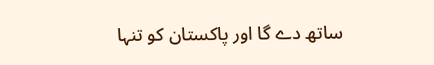ساتھ دے گا اور پاکستان کو تنہا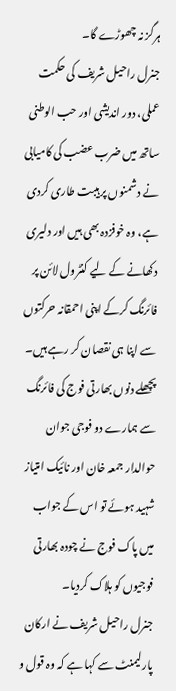ہرگز نہ چھوڑے گا۔
جنرل راحیل شریف کی حکمت عملی، دور اندیشی اور حب الوطنی ساتھ میں ضرب عضب کی کامیابی نے دشمنوں پر ہیبت طاری کردی ہے، وہ خوفزدہ بھی ہیں اور دلیری دکھانے کے لیے کنٹرول لائن پر فائرنگ کرکے اپنی احمقانہ حرکتوں سے اپنا ہی نقصان کر رہے ہیں۔ پچھلے دنوں بھارتی فوج کی فائرنگ سے ہمارے دو فوجی جوان حوالدار جمعہ خان اور نائیک امتیاز شہید ہوئے تو اس کے جواب میں پاک فوج نے چودہ بھارتی فوجیوں کو ہلاک کردیا۔
جنرل راحیل شریف نے ارکان پارلیمنٹ سے کہا ہے کہ وہ قول و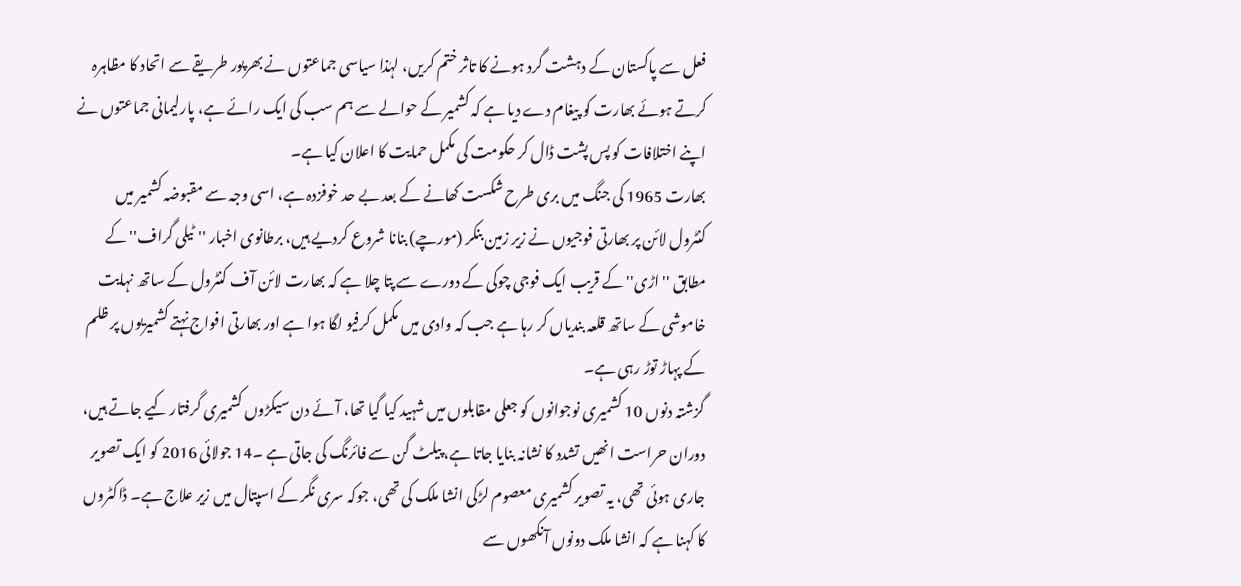فعل سے پاکستان کے دہشت گرد ہونے کا تاثر ختم کریں، لہٰذا سیاسی جماعتوں نے بھرپور طریقے سے اتحاد کا مظاہرہ کرتے ہوئے بھارت کو پیغام دے دیا ہے کہ کشمیر کے حوالے سے ہم سب کی ایک رائے ہے، پارلیمانی جماعتوں نے اپنے اختلافات کو پس پشت ڈال کر حکومت کی مکمل حمایت کا اعلان کیا ہے۔
بھارت 1965 کی جنگ میں بری طرح شکست کھانے کے بعد بے حد خوفزدہ ہے، اسی وجہ سے مقبوضہ کشمیر میں کنٹرول لائن پر بھارتی فوجیوں نے زیر زمین بنکر (مورچے) بنانا شروع کردیے ہیں، برطانوی اخبار ''ٹیلی گراف'' کے مطابق ''اڑی'' کے قریب ایک فوجی چوکی کے دورے سے پتا چلا ہے کہ بھارت لائن آف کنٹرول کے ساتھ نہایت خاموشی کے ساتھ قلعہ بندیاں کر رہا ہے جب کہ وادی میں مکمل کرفیو لگا ہوا ہے اور بھارتی افواج نہتے کشمیریوں پر ظلم کے پہاڑ توڑ رہی ہے۔
گزشتہ دنوں 10 کشمیری نوجوانوں کو جعلی مقابلوں میں شہید کیا گیا تھا، آئے دن سیکڑوں کشمیری گرفتار کیے جاتے ہیں، دوران حراست انھیں تشدد کا نشانہ بنایا جاتا ہے، پیلٹ گن سے فائرنگ کی جاتی ہے ۔14 جولائی 2016 کو ایک تصویر جاری ہوئی تھی، یہ تصویر کشمیری معصوم لڑکی انشا ملک کی تھی، جوکہ سری نگر کے اسپتال میں زیر علاج ہے۔ ڈاکٹروں کا کہنا ہے کہ انشا ملک دونوں آنکھوں سے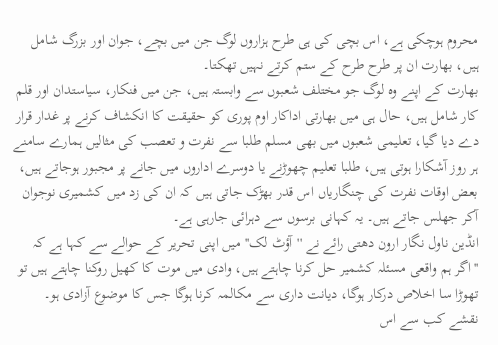محروم ہوچکی ہے، اس بچی کی ہی طرح ہزاروں لوگ جن میں بچے، جوان اور بزرگ شامل ہیں، بھارت ان پر طرح طرح کے ستم کرتے نہیں تھکتا۔
بھارت کے اپنے وہ لوگ جو مختلف شعبوں سے وابستہ ہیں، جن میں فنکار، سیاستدان اور قلم کار شامل ہیں، حال ہی میں بھارتی اداکار اوم پوری کو حقیقت کا انکشاف کرنے پر غدار قرار دے دیا گیا، تعلیمی شعبوں میں بھی مسلم طلبا سے نفرت و تعصب کی مثالیں ہمارے سامنے ہر روز آشکارا ہوتی ہیں، طلبا تعلیم چھوڑنے یا دوسرے اداروں میں جانے پر مجبور ہوجاتے ہیں، بعض اوقات نفرت کی چنگاریاں اس قدر بھڑک جاتی ہیں کہ ان کی زد میں کشمیری نوجوان آکر جھلس جاتے ہیں۔ یہ کہانی برسوں سے دہرائی جارہی ہے۔
انڈین ناول نگار ارون دھتی رائے نے ''آؤٹ لک'' میں اپنی تحریر کے حوالے سے کہا ہے کہ ''اگر ہم واقعی مسئلہ کشمیر حل کرنا چاہتے ہیں، وادی میں موت کا کھیل روکنا چاہتے ہیں تو تھوڑا سا اخلاص درکار ہوگا، دیانت داری سے مکالمہ کرنا ہوگا جس کا موضوع آزادی ہو۔ نقشے کب سے اس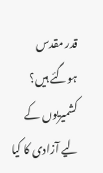قدر مقدس ہوگئے ہیں؟ کشمیریوں کے لیے آزادی کا کیا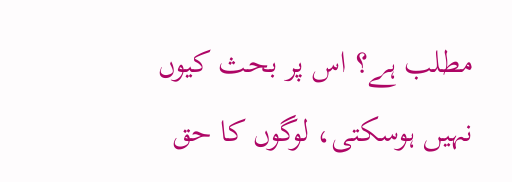مطلب ہے؟ اس پر بحث کیوں نہیں ہوسکتی، لوگوں کا حق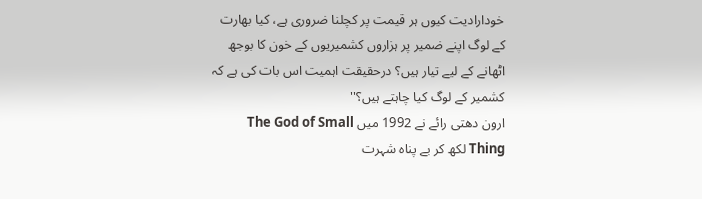خودارادیت کیوں ہر قیمت پر کچلنا ضروری ہے، کیا بھارت کے لوگ اپنے ضمیر پر ہزاروں کشمیریوں کے خون کا بوجھ اٹھانے کے لیے تیار ہیں؟ درحقیقت اہمیت اس بات کی ہے کہ کشمیر کے لوگ کیا چاہتے ہیں؟''
ارون دھتی رائے نے 1992 میں The God of Small Thing لکھ کر بے پناہ شہرت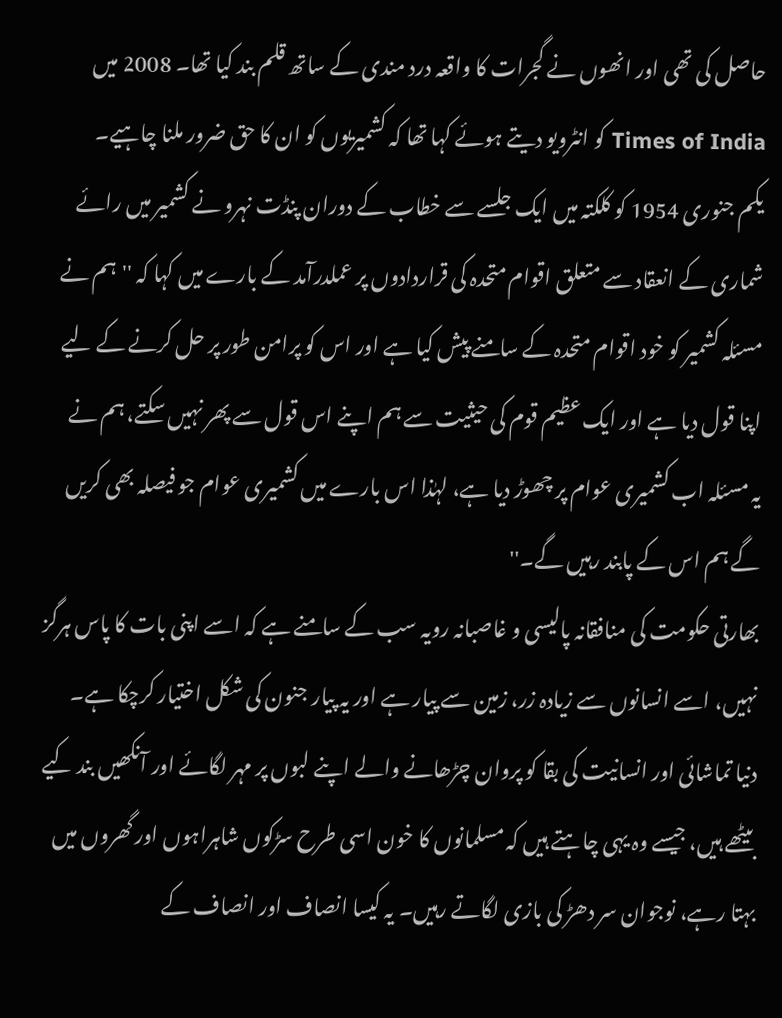حاصل کی تھی اور انھوں نے گجرات کا واقعہ درد مندی کے ساتھ قلم بند کیا تھا۔ 2008 میں Times of India کو انٹرویو دیتے ہوئے کہا تھا کہ کشمیریوں کو ان کا حق ضرور ملنا چاہیے۔
یکم جنوری 1954 کو کلکتہ میں ایک جلسے سے خطاب کے دوران پنڈت نہرو نے کشمیر میں رائے شماری کے انعقاد سے متعلق اقوام متحدہ کی قراردادوں پر عملدرآمد کے بارے میں کہا کہ ''ہم نے مسئلہ کشمیر کو خود اقوام متحدہ کے سامنے پیش کیا ہے اور اس کو پرامن طور پر حل کرنے کے لیے اپنا قول دیا ہے اور ایک عظیم قوم کی حیثیت سے ہم اپنے اس قول سے پھر نہیں سکتے، ہم نے یہ مسئلہ اب کشمیری عوام پر چھوڑ دیا ہے، لہٰذا اس بارے میں کشمیری عوام جو فیصلہ بھی کریں گے ہم اس کے پابند رہیں گے۔''
بھارتی حکومت کی منافقانہ پالیسی و غاصبانہ رویہ سب کے سامنے ہے کہ اسے اپنی بات کا پاس ہرگز نہیں، اسے انسانوں سے زیادہ زر، زمین سے پیار ہے اور یہ پیار جنون کی شکل اختیار کرچکا ہے۔
دنیا تماشائی اور انسانیت کی بقا کو پروان چڑھانے والے اپنے لبوں پر مہر لگائے اور آنکھیں بند کیے بیٹھے ہیں، جیسے وہ یہی چاہتے ہیں کہ مسلمانوں کا خون اسی طرح سڑکوں شاہراہوں اور گھروں میں بہتا رہے، نوجوان سر دھڑ کی بازی لگاتے رہیں۔ یہ کیسا انصاف اور انصاف کے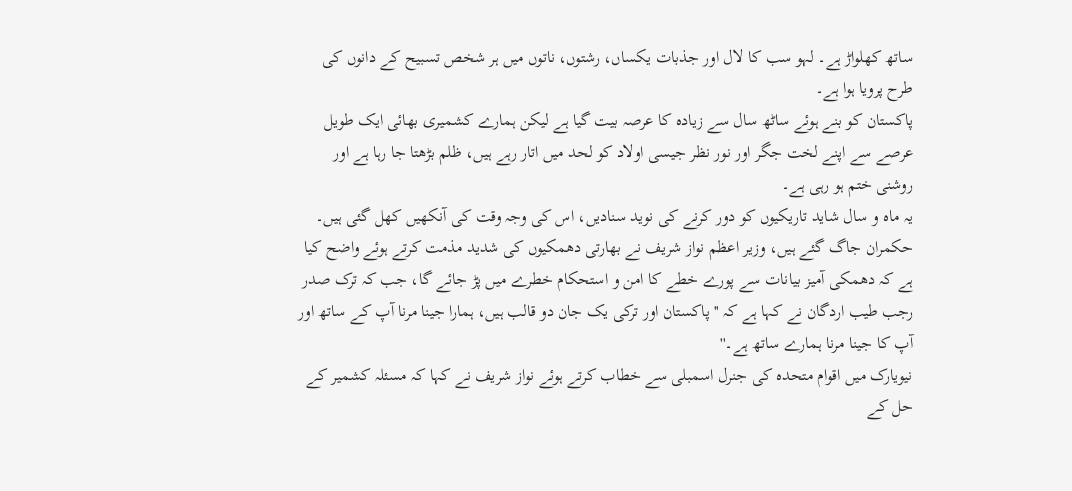ساتھ کھلواڑ ہے۔ لہو سب کا لال اور جذبات یکساں، رشتوں، ناتوں میں ہر شخص تسبیح کے دانوں کی طرح پرویا ہوا ہے۔
پاکستان کو بنے ہوئے ساٹھ سال سے زیادہ کا عرصہ بیت گیا ہے لیکن ہمارے کشمیری بھائی ایک طویل عرصے سے اپنے لخت جگر اور نور نظر جیسی اولاد کو لحد میں اتار رہے ہیں، ظلم بڑھتا جا رہا ہے اور روشنی ختم ہو رہی ہے۔
یہ ماہ و سال شاید تاریکیوں کو دور کرنے کی نوید سنادیں، اس کی وجہ وقت کی آنکھیں کھل گئی ہیں۔ حکمران جاگ گئے ہیں، وزیر اعظم نواز شریف نے بھارتی دھمکیوں کی شدید مذمت کرتے ہوئے واضح کیا ہے کہ دھمکی آمیز بیانات سے پورے خطے کا امن و استحکام خطرے میں پڑ جائے گا، جب کہ ترک صدر رجب طیب اردگان نے کہا ہے کہ ''پاکستان اور ترکی یک جان دو قالب ہیں، ہمارا جینا مرنا آپ کے ساتھ اور آپ کا جینا مرنا ہمارے ساتھ ہے۔''
نیویارک میں اقوام متحدہ کی جنرل اسمبلی سے خطاب کرتے ہوئے نواز شریف نے کہا کہ مسئلہ کشمیر کے حل کے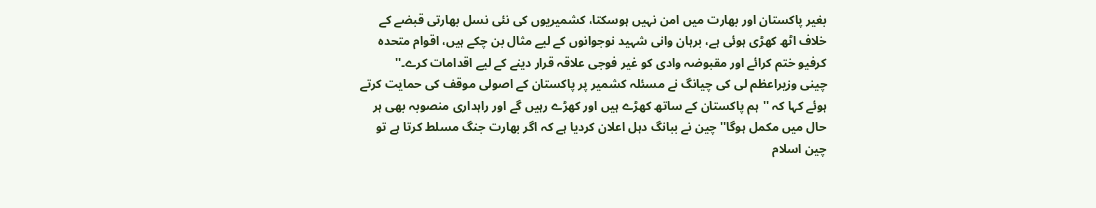بغیر پاکستان اور بھارت میں امن نہیں ہوسکتا، کشمیریوں کی نئی نسل بھارتی قبضے کے خلاف اٹھ کھڑی ہوئی ہے، برہان وانی شہید نوجوانوں کے لیے مثال بن چکے ہیں، اقوام متحدہ کرفیو ختم کرائے اور مقبوضہ وادی کو غیر فوجی علاقہ قرار دینے کے لیے اقدامات کرے۔''
چینی وزیراعظم لی کی چیانگ نے مسئلہ کشمیر پر پاکستان کے اصولی موقف کی حمایت کرتے ہوئے کہا کہ ''ہم پاکستان کے ساتھ کھڑے ہیں اور کھڑے رہیں گے اور راہداری منصوبہ بھی ہر حال میں مکمل ہوگا'' چین نے ببانگ دہل اعلان کردیا ہے کہ اگر بھارت جنگ مسلط کرتا ہے تو چین اسلام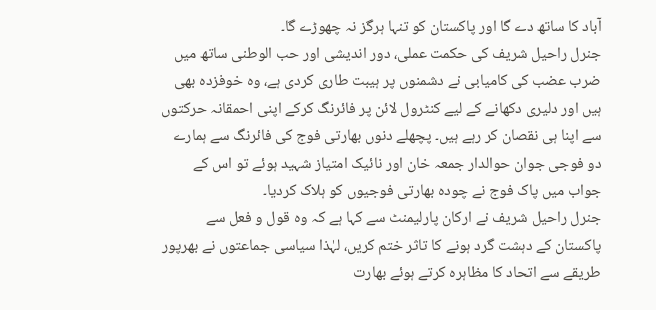آباد کا ساتھ دے گا اور پاکستان کو تنہا ہرگز نہ چھوڑے گا۔
جنرل راحیل شریف کی حکمت عملی، دور اندیشی اور حب الوطنی ساتھ میں ضرب عضب کی کامیابی نے دشمنوں پر ہیبت طاری کردی ہے، وہ خوفزدہ بھی ہیں اور دلیری دکھانے کے لیے کنٹرول لائن پر فائرنگ کرکے اپنی احمقانہ حرکتوں سے اپنا ہی نقصان کر رہے ہیں۔ پچھلے دنوں بھارتی فوج کی فائرنگ سے ہمارے دو فوجی جوان حوالدار جمعہ خان اور نائیک امتیاز شہید ہوئے تو اس کے جواب میں پاک فوج نے چودہ بھارتی فوجیوں کو ہلاک کردیا۔
جنرل راحیل شریف نے ارکان پارلیمنٹ سے کہا ہے کہ وہ قول و فعل سے پاکستان کے دہشت گرد ہونے کا تاثر ختم کریں، لہٰذا سیاسی جماعتوں نے بھرپور طریقے سے اتحاد کا مظاہرہ کرتے ہوئے بھارت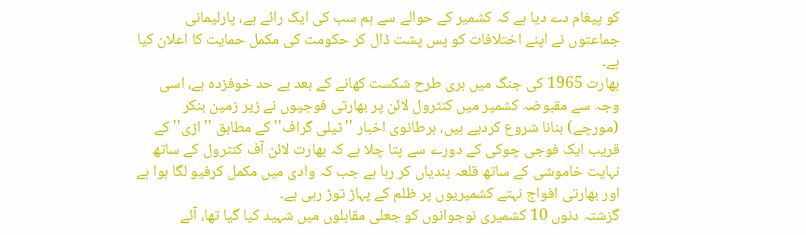کو پیغام دے دیا ہے کہ کشمیر کے حوالے سے ہم سب کی ایک رائے ہے، پارلیمانی جماعتوں نے اپنے اختلافات کو پس پشت ڈال کر حکومت کی مکمل حمایت کا اعلان کیا ہے۔
بھارت 1965 کی جنگ میں بری طرح شکست کھانے کے بعد بے حد خوفزدہ ہے، اسی وجہ سے مقبوضہ کشمیر میں کنٹرول لائن پر بھارتی فوجیوں نے زیر زمین بنکر (مورچے) بنانا شروع کردیے ہیں، برطانوی اخبار ''ٹیلی گراف'' کے مطابق ''اڑی'' کے قریب ایک فوجی چوکی کے دورے سے پتا چلا ہے کہ بھارت لائن آف کنٹرول کے ساتھ نہایت خاموشی کے ساتھ قلعہ بندیاں کر رہا ہے جب کہ وادی میں مکمل کرفیو لگا ہوا ہے اور بھارتی افواج نہتے کشمیریوں پر ظلم کے پہاڑ توڑ رہی ہے۔
گزشتہ دنوں 10 کشمیری نوجوانوں کو جعلی مقابلوں میں شہید کیا گیا تھا، آئے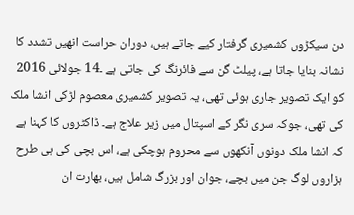دن سیکڑوں کشمیری گرفتار کیے جاتے ہیں، دوران حراست انھیں تشدد کا نشانہ بنایا جاتا ہے، پیلٹ گن سے فائرنگ کی جاتی ہے ۔14 جولائی 2016 کو ایک تصویر جاری ہوئی تھی، یہ تصویر کشمیری معصوم لڑکی انشا ملک کی تھی، جوکہ سری نگر کے اسپتال میں زیر علاج ہے۔ ڈاکٹروں کا کہنا ہے کہ انشا ملک دونوں آنکھوں سے محروم ہوچکی ہے، اس بچی کی ہی طرح ہزاروں لوگ جن میں بچے، جوان اور بزرگ شامل ہیں، بھارت ان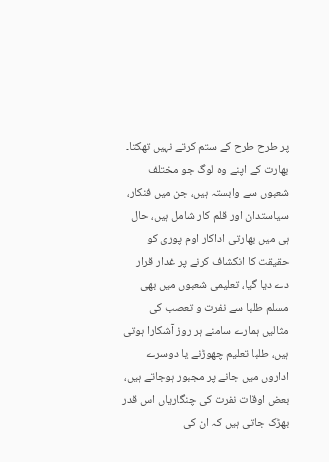پر طرح طرح کے ستم کرتے نہیں تھکتا۔
بھارت کے اپنے وہ لوگ جو مختلف شعبوں سے وابستہ ہیں، جن میں فنکار، سیاستدان اور قلم کار شامل ہیں، حال ہی میں بھارتی اداکار اوم پوری کو حقیقت کا انکشاف کرنے پر غدار قرار دے دیا گیا، تعلیمی شعبوں میں بھی مسلم طلبا سے نفرت و تعصب کی مثالیں ہمارے سامنے ہر روز آشکارا ہوتی ہیں، طلبا تعلیم چھوڑنے یا دوسرے اداروں میں جانے پر مجبور ہوجاتے ہیں، بعض اوقات نفرت کی چنگاریاں اس قدر بھڑک جاتی ہیں کہ ان کی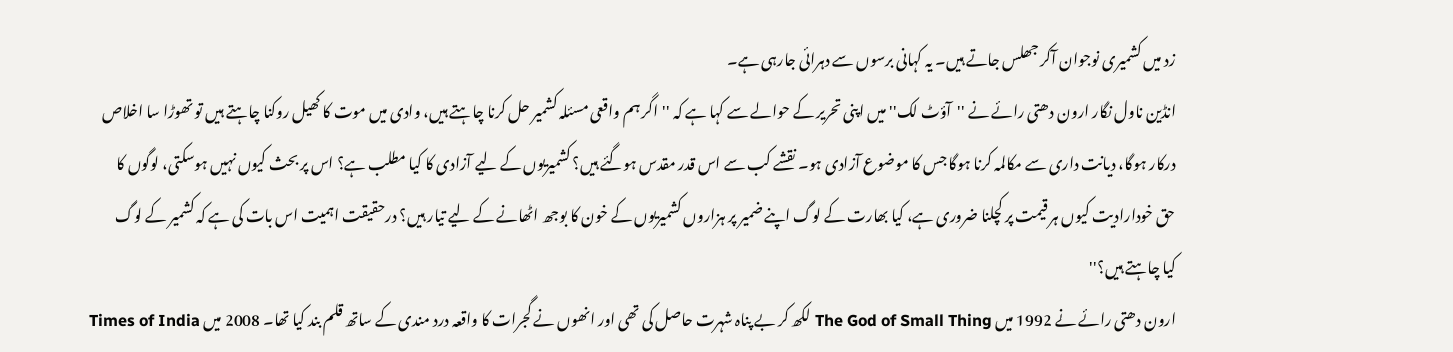زد میں کشمیری نوجوان آکر جھلس جاتے ہیں۔ یہ کہانی برسوں سے دہرائی جارہی ہے۔
انڈین ناول نگار ارون دھتی رائے نے ''آؤٹ لک'' میں اپنی تحریر کے حوالے سے کہا ہے کہ ''اگر ہم واقعی مسئلہ کشمیر حل کرنا چاہتے ہیں، وادی میں موت کا کھیل روکنا چاہتے ہیں تو تھوڑا سا اخلاص درکار ہوگا، دیانت داری سے مکالمہ کرنا ہوگا جس کا موضوع آزادی ہو۔ نقشے کب سے اس قدر مقدس ہوگئے ہیں؟ کشمیریوں کے لیے آزادی کا کیا مطلب ہے؟ اس پر بحث کیوں نہیں ہوسکتی، لوگوں کا حق خودارادیت کیوں ہر قیمت پر کچلنا ضروری ہے، کیا بھارت کے لوگ اپنے ضمیر پر ہزاروں کشمیریوں کے خون کا بوجھ اٹھانے کے لیے تیار ہیں؟ درحقیقت اہمیت اس بات کی ہے کہ کشمیر کے لوگ کیا چاہتے ہیں؟''
ارون دھتی رائے نے 1992 میں The God of Small Thing لکھ کر بے پناہ شہرت حاصل کی تھی اور انھوں نے گجرات کا واقعہ درد مندی کے ساتھ قلم بند کیا تھا۔ 2008 میں Times of India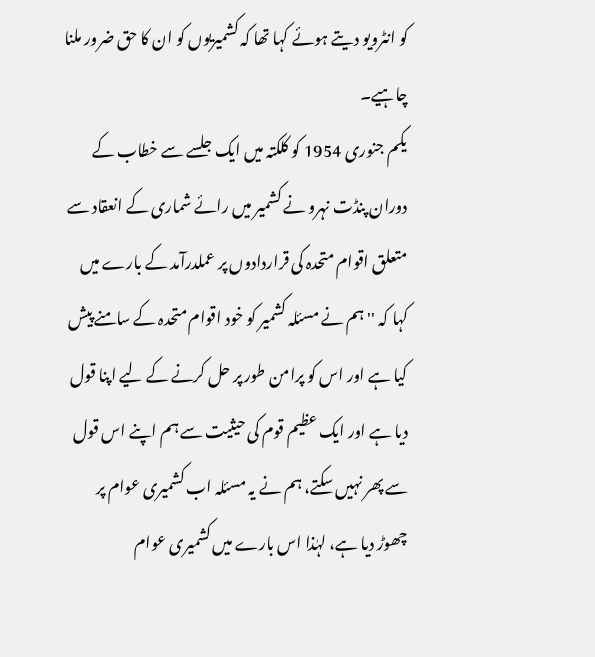کو انٹرویو دیتے ہوئے کہا تھا کہ کشمیریوں کو ان کا حق ضرور ملنا چاہیے۔
یکم جنوری 1954 کو کلکتہ میں ایک جلسے سے خطاب کے دوران پنڈت نہرو نے کشمیر میں رائے شماری کے انعقاد سے متعلق اقوام متحدہ کی قراردادوں پر عملدرآمد کے بارے میں کہا کہ ''ہم نے مسئلہ کشمیر کو خود اقوام متحدہ کے سامنے پیش کیا ہے اور اس کو پرامن طور پر حل کرنے کے لیے اپنا قول دیا ہے اور ایک عظیم قوم کی حیثیت سے ہم اپنے اس قول سے پھر نہیں سکتے، ہم نے یہ مسئلہ اب کشمیری عوام پر چھوڑ دیا ہے، لہٰذا اس بارے میں کشمیری عوام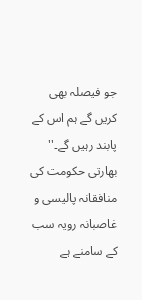جو فیصلہ بھی کریں گے ہم اس کے پابند رہیں گے۔''
بھارتی حکومت کی منافقانہ پالیسی و غاصبانہ رویہ سب کے سامنے ہے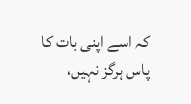کہ اسے اپنی بات کا پاس ہرگز نہیں،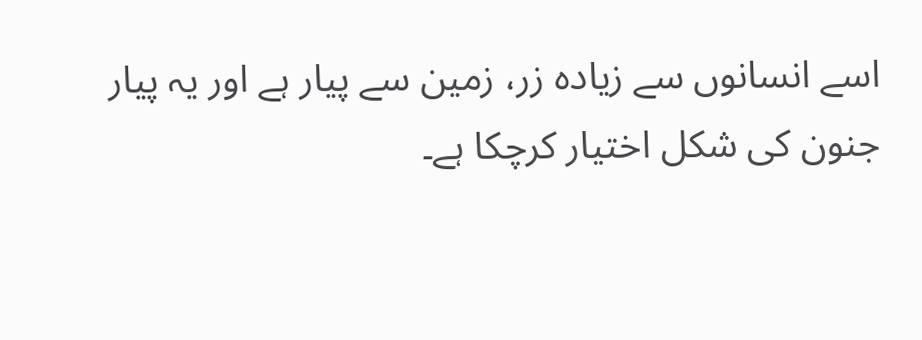اسے انسانوں سے زیادہ زر، زمین سے پیار ہے اور یہ پیار جنون کی شکل اختیار کرچکا ہے۔